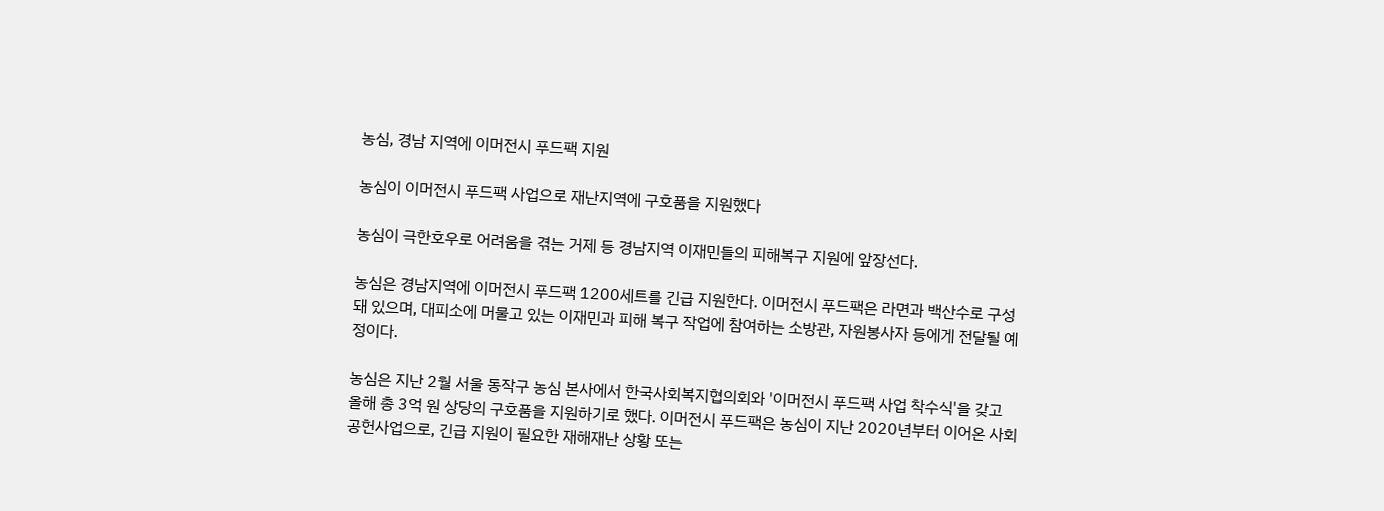농심, 경남 지역에 이머전시 푸드팩 지원

농심이 이머전시 푸드팩 사업으로 재난지역에 구호품을 지원했다

농심이 극한호우로 어려움을 겪는 거제 등 경남지역 이재민들의 피해복구 지원에 앞장선다.

농심은 경남지역에 이머전시 푸드팩 1200세트를 긴급 지원한다. 이머전시 푸드팩은 라면과 백산수로 구성돼 있으며, 대피소에 머물고 있는 이재민과 피해 복구 작업에 참여하는 소방관, 자원봉사자 등에게 전달될 예정이다.

농심은 지난 2월 서울 동작구 농심 본사에서 한국사회복지협의회와 '이머전시 푸드팩 사업 착수식'을 갖고 올해 총 3억 원 상당의 구호품을 지원하기로 했다. 이머전시 푸드팩은 농심이 지난 2020년부터 이어온 사회공헌사업으로, 긴급 지원이 필요한 재해재난 상황 또는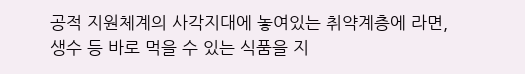공적 지원체계의 사각지대에 놓여있는 취약계층에 라면, 생수 등 바로 먹을 수 있는 식품을 지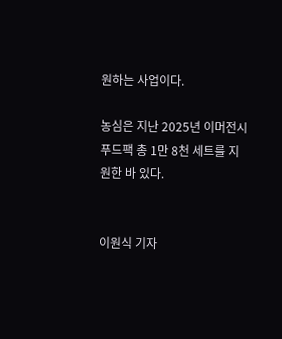원하는 사업이다.

농심은 지난 2025년 이머전시 푸드팩 총 1만 8천 세트를 지원한 바 있다.


이원식 기자